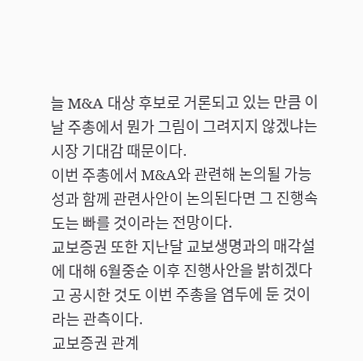늘 M&A 대상 후보로 거론되고 있는 만큼 이날 주총에서 뭔가 그림이 그려지지 않겠냐는 시장 기대감 때문이다.
이번 주총에서 M&A와 관련해 논의될 가능성과 함께 관련사안이 논의된다면 그 진행속도는 빠를 것이라는 전망이다.
교보증권 또한 지난달 교보생명과의 매각설에 대해 6월중순 이후 진행사안을 밝히겠다고 공시한 것도 이번 주총을 염두에 둔 것이라는 관측이다.
교보증권 관계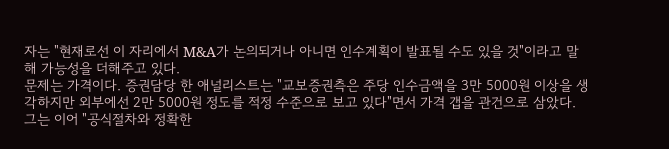자는 "현재로선 이 자리에서 M&A가 논의되거나 아니면 인수계획이 발표될 수도 있을 것"이라고 말해 가능성을 더해주고 있다.
문제는 가격이다. 증권담당 한 애널리스트는 "교보증권측은 주당 인수금액을 3만 5000원 이상을 생각하지만 외부에선 2만 5000원 정도를 적정 수준으로 보고 있다"면서 가격 갭을 관건으로 삼았다.
그는 이어 "공식절차와 정확한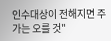인수대상이 전해지면 주가는 오를 것"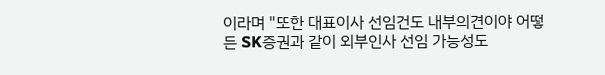이라며 "또한 대표이사 선임건도 내부의견이야 어떻든 SK증권과 같이 외부인사 선임 가능성도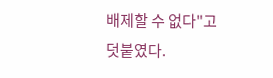배제할 수 없다"고 덧붙였다.